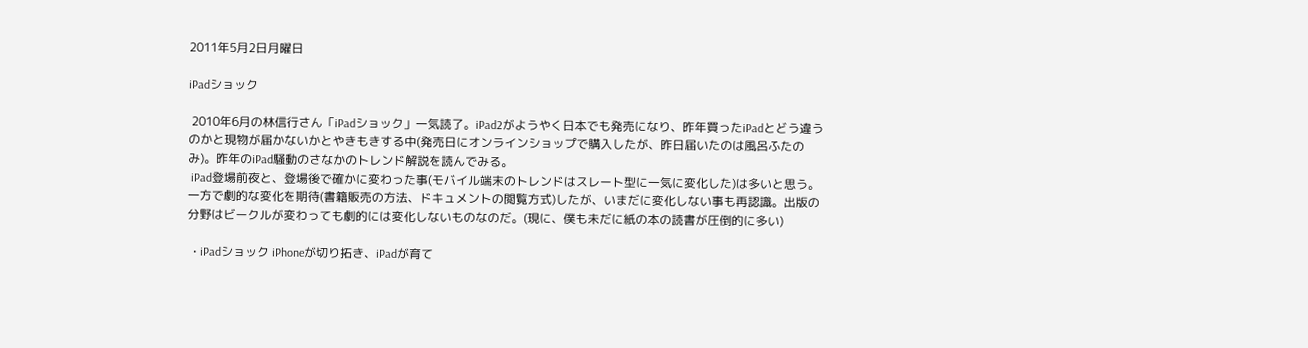2011年5月2日月曜日

iPadショック

 2010年6月の林信行さん「iPadショック」一気読了。iPad2がようやく日本でも発売になり、昨年買ったiPadとどう違うのかと現物が届かないかとやきもきする中(発売日にオンラインショップで購入したが、昨日届いたのは風呂ふたのみ)。昨年のiPad騒動のさなかのトレンド解説を読んでみる。
 iPad登場前夜と、登場後で確かに変わった事(モバイル端末のトレンドはスレート型に一気に変化した)は多いと思う。一方で劇的な変化を期待(書籍販売の方法、ドキュメントの閲覧方式)したが、いまだに変化しない事も再認識。出版の分野はビークルが変わっても劇的には変化しないものなのだ。(現に、僕も未だに紙の本の読書が圧倒的に多い)

  • iPadショック iPhoneが切り拓き、iPadが育て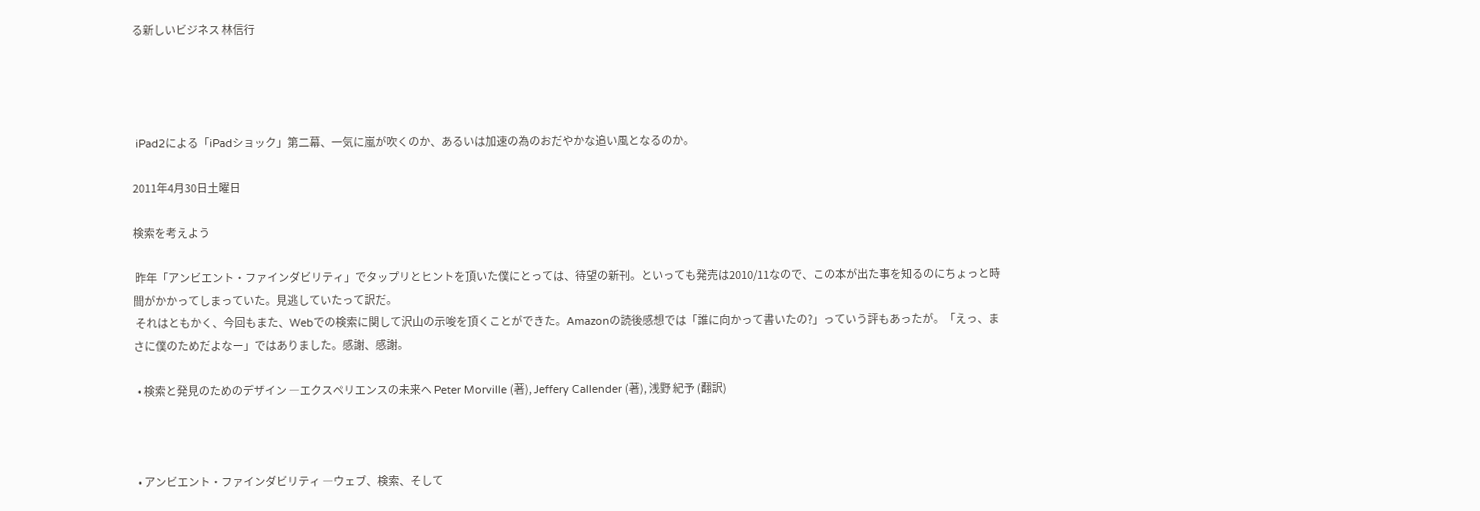る新しいビジネス 林信行




 iPad2による「iPadショック」第二幕、一気に嵐が吹くのか、あるいは加速の為のおだやかな追い風となるのか。

2011年4月30日土曜日

検索を考えよう

 昨年「アンビエント・ファインダビリティ」でタップリとヒントを頂いた僕にとっては、待望の新刊。といっても発売は2010/11なので、この本が出た事を知るのにちょっと時間がかかってしまっていた。見逃していたって訳だ。
 それはともかく、今回もまた、Webでの検索に関して沢山の示唆を頂くことができた。Amazonの読後感想では「誰に向かって書いたの?」っていう評もあったが。「えっ、まさに僕のためだよなー」ではありました。感謝、感謝。

  • 検索と発見のためのデザイン ―エクスペリエンスの未来へ Peter Morville (著), Jeffery Callender (著), 浅野 紀予 (翻訳)



  • アンビエント・ファインダビリティ ―ウェブ、検索、そして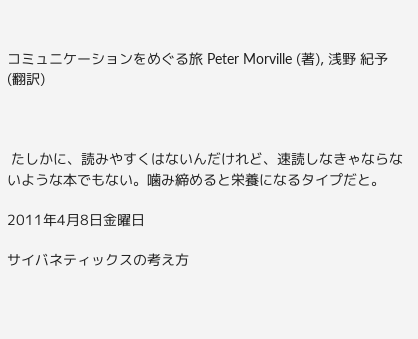コミュニケーションをめぐる旅 Peter Morville (著), 浅野 紀予 (翻訳)



 たしかに、読みやすくはないんだけれど、速読しなきゃならないような本でもない。噛み締めると栄養になるタイプだと。

2011年4月8日金曜日

サイバネティックスの考え方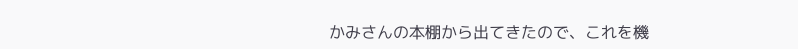かみさんの本棚から出てきたので、これを機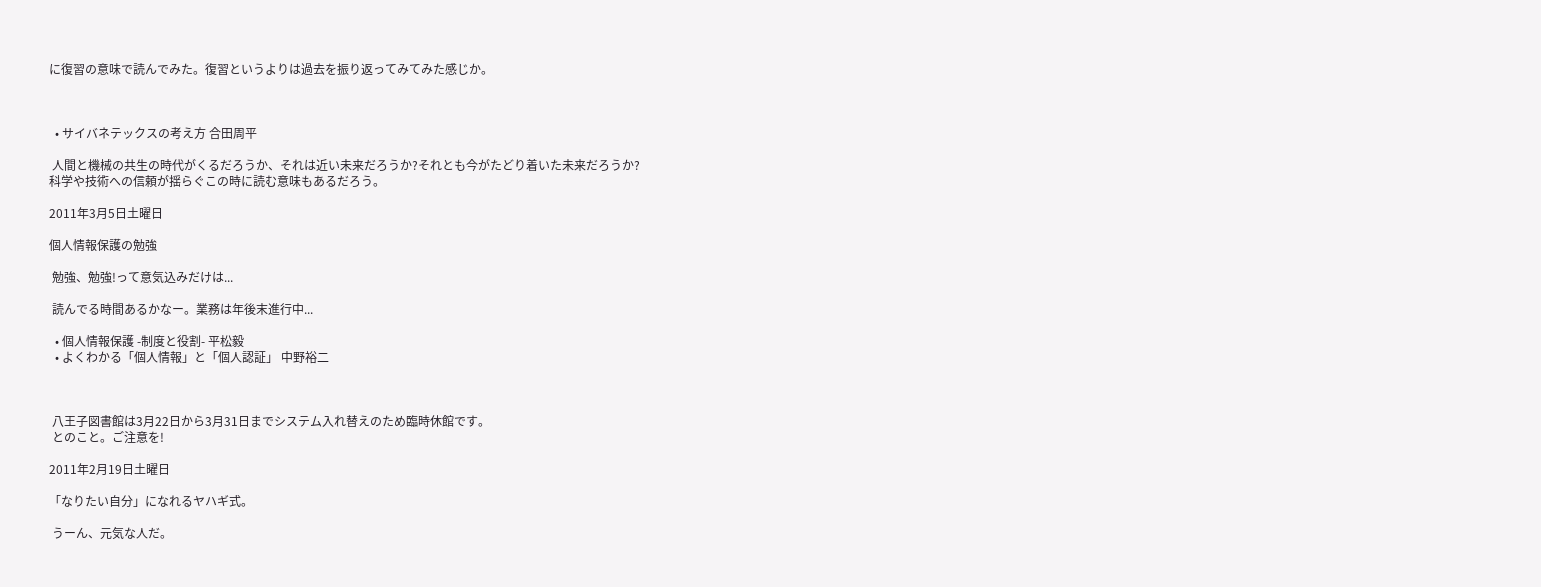に復習の意味で読んでみた。復習というよりは過去を振り返ってみてみた感じか。



  • サイバネテックスの考え方 合田周平

 人間と機械の共生の時代がくるだろうか、それは近い未来だろうか?それとも今がたどり着いた未来だろうか?
科学や技術への信頼が揺らぐこの時に読む意味もあるだろう。

2011年3月5日土曜日

個人情報保護の勉強

 勉強、勉強!って意気込みだけは...

 読んでる時間あるかなー。業務は年後末進行中...

  • 個人情報保護 -制度と役割- 平松毅
  • よくわかる「個人情報」と「個人認証」 中野裕二



 八王子図書館は3月22日から3月31日までシステム入れ替えのため臨時休館です。
 とのこと。ご注意を!

2011年2月19日土曜日

「なりたい自分」になれるヤハギ式。

 うーん、元気な人だ。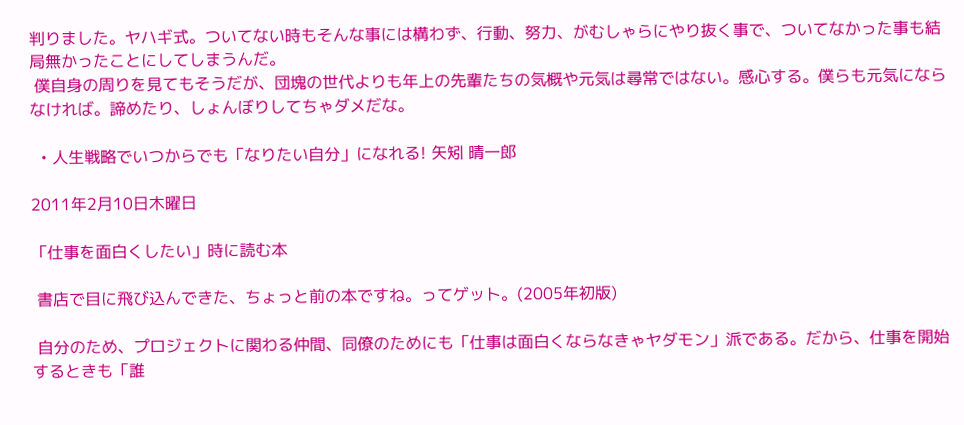判りました。ヤハギ式。ついてない時もそんな事には構わず、行動、努力、がむしゃらにやり抜く事で、ついてなかった事も結局無かったことにしてしまうんだ。
 僕自身の周りを見てもそうだが、団塊の世代よりも年上の先輩たちの気概や元気は尋常ではない。感心する。僕らも元気にならなければ。諦めたり、しょんぼりしてちゃダメだな。

  • 人生戦略でいつからでも「なりたい自分」になれる! 矢矧 晴一郎

2011年2月10日木曜日

「仕事を面白くしたい」時に読む本

 書店で目に飛び込んできた、ちょっと前の本ですね。ってゲット。(2005年初版)

 自分のため、プロジェクトに関わる仲間、同僚のためにも「仕事は面白くならなきゃヤダモン」派である。だから、仕事を開始するときも「誰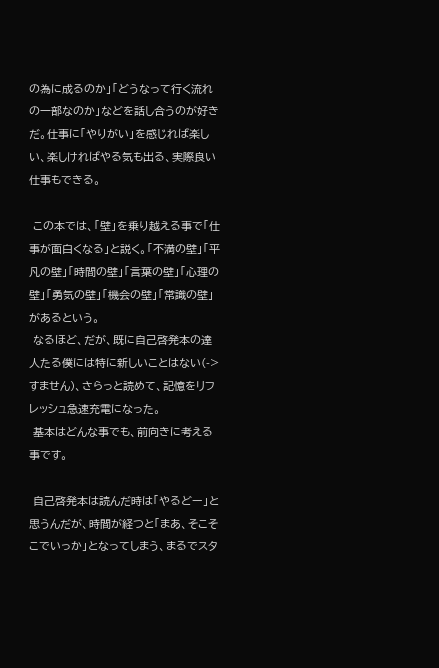の為に成るのか」「どうなって行く流れの一部なのか」などを話し合うのが好きだ。仕事に「やりがい」を感じれば楽しい、楽しければやる気も出る、実際良い仕事もできる。

 この本では、「壁」を乗り越える事で「仕事が面白くなる」と説く。「不満の壁」「平凡の壁」「時間の壁」「言葉の壁」「心理の壁」「勇気の壁」「機会の壁」「常識の壁」があるという。
 なるほど、だが、既に自己啓発本の達人たる僕には特に新しいことはない(->すません)、さらっと読めて、記憶をリフレッシュ急速充電になった。
 基本はどんな事でも、前向きに考える事です。

 自己啓発本は読んだ時は「やるどー」と思うんだが、時間が経つと「まあ、そこそこでいっか」となってしまう、まるでスタ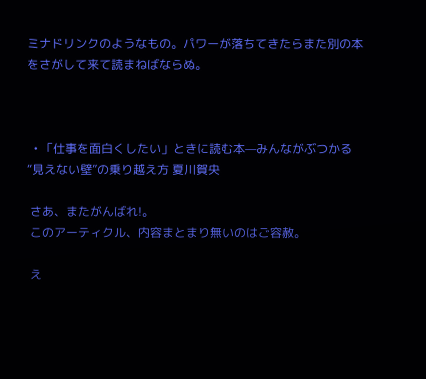ミナドリンクのようなもの。パワーが落ちてきたらまた別の本をさがして来て読まねばならぬ。



  • 「仕事を面白くしたい」ときに読む本—みんながぶつかる“見えない壁”の乗り越え方 夏川賀央

 さあ、またがんばれ!。
 このアーティクル、内容まとまり無いのはご容赦。

 え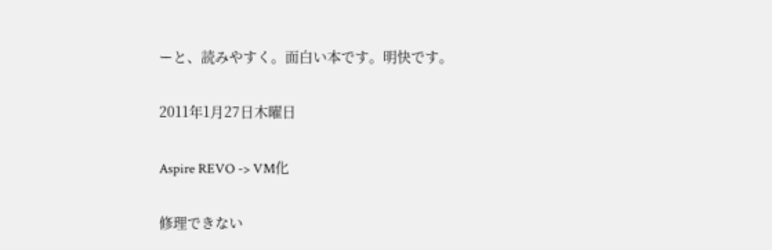ーと、読みやすく。面白い本です。明快です。

2011年1月27日木曜日

Aspire REVO -> VM化

修理できない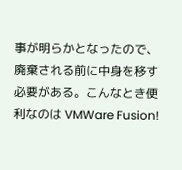事が明らかとなったので、廃棄される前に中身を移す必要がある。こんなとき便利なのは VMWare Fusion!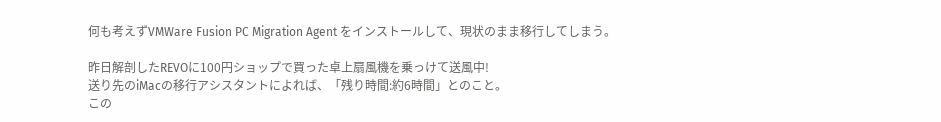何も考えずVMWare Fusion PC Migration Agent をインストールして、現状のまま移行してしまう。

昨日解剖したREVOに100円ショップで買った卓上扇風機を乗っけて送風中!
送り先のiMacの移行アシスタントによれば、「残り時間:約6時間」とのこと。
この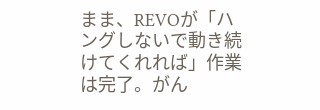まま、REVOが「ハングしないで動き続けてくれれば」作業は完了。がん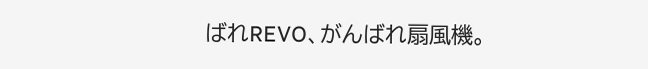ばれREVO、がんばれ扇風機。